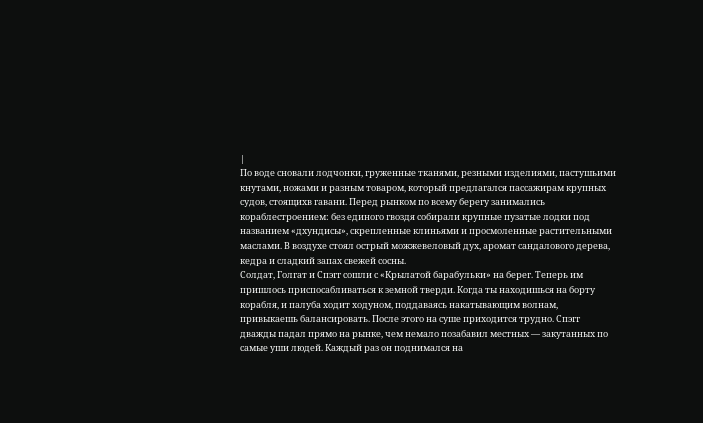|
По воде сновали лодчонки, груженные тканями, резными изделиями, пастушьими кнутами, ножами и разным товаром, который предлагался пассажирам крупных судов, стоящихв гавани. Перед рынком по всему берегу занимались кораблестроением: без единого гвоздя собирали крупные пузатые лодки под названием «дхундисы», скрепленные клиньями и просмоленные растительными маслами. В воздухе стоял острый можжевеловый дух, аромат сандалового дерева, кедра и сладкий запах свежей сосны.
Солдат, Голгат и Спэгг сошли с «Крылатой барабульки» на берег. Теперь им пришлось приспосабливаться к земной тверди. Когда ты находишься на борту корабля, и палуба ходит ходуном, поддаваясь накатывающим волнам, привыкаешь балансировать. После этого на суше приходится трудно. Спэгг дважды падал прямо на рынке, чем немало позабавил местных — закутанных по самые уши людей. Каждый раз он поднимался на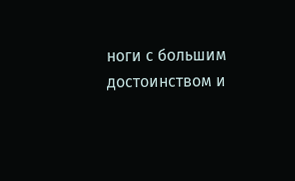ноги с большим достоинством и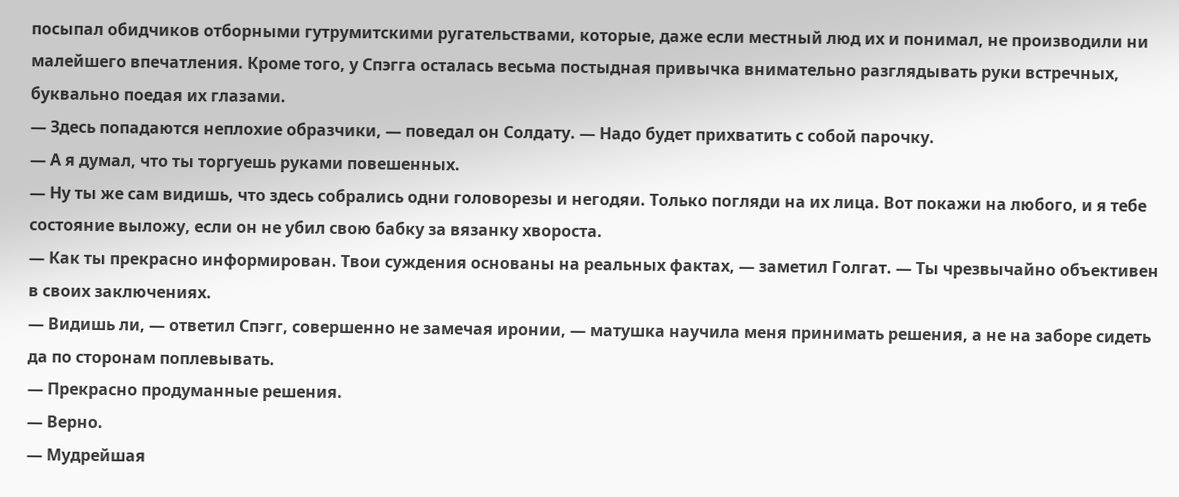посыпал обидчиков отборными гутрумитскими ругательствами, которые, даже если местный люд их и понимал, не производили ни малейшего впечатления. Кроме того, у Спэгга осталась весьма постыдная привычка внимательно разглядывать руки встречных, буквально поедая их глазами.
— Здесь попадаются неплохие образчики, — поведал он Солдату. — Надо будет прихватить с собой парочку.
— А я думал, что ты торгуешь руками повешенных.
— Ну ты же сам видишь, что здесь собрались одни головорезы и негодяи. Только погляди на их лица. Вот покажи на любого, и я тебе состояние выложу, если он не убил свою бабку за вязанку хвороста.
— Как ты прекрасно информирован. Твои суждения основаны на реальных фактах, — заметил Голгат. — Ты чрезвычайно объективен в своих заключениях.
— Видишь ли, — ответил Спэгг, совершенно не замечая иронии, — матушка научила меня принимать решения, а не на заборе сидеть да по сторонам поплевывать.
— Прекрасно продуманные решения.
— Верно.
— Мудрейшая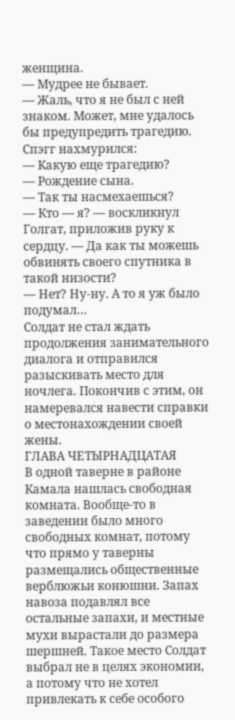женщина.
— Мудрее не бывает.
— Жаль, что я не был с ней знаком. Может, мне удалось бы предупредить трагедию.
Спэгг нахмурился:
— Какую еще трагедию?
— Рождение сына.
— Так ты насмехаешься?
— Кто — я? — воскликнул Голгат, приложив руку к сердцу. — Да как ты можешь обвинять своего спутника в такой низости?
— Нет? Ну-ну. А то я уж было подумал…
Солдат не стал ждать продолжения занимательного диалога и отправился разыскивать место для ночлега. Покончив с этим, он намеревался навести справки о местонахождении своей жены.
ГЛАВА ЧЕТЫРНАДЦАТАЯ
В одной таверне в районе Камала нашлась свободная комната. Вообще-то в заведении было много свободных комнат, потому что прямо у таверны размещались общественные верблюжьи конюшни. Запах навоза подавлял все остальные запахи, и местные мухи вырастали до размера шершней. Такое место Солдат выбрал не в целях экономии, а потому что не хотел привлекать к себе особого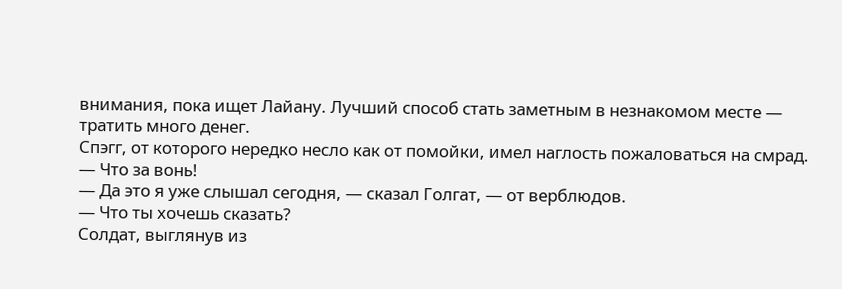внимания, пока ищет Лайану. Лучший способ стать заметным в незнакомом месте — тратить много денег.
Спэгг, от которого нередко несло как от помойки, имел наглость пожаловаться на смрад.
— Что за вонь!
— Да это я уже слышал сегодня, — сказал Голгат, — от верблюдов.
— Что ты хочешь сказать?
Солдат, выглянув из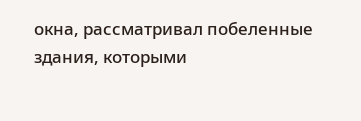окна, рассматривал побеленные здания, которыми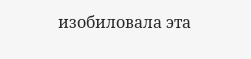изобиловала эта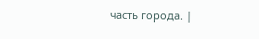часть города. |